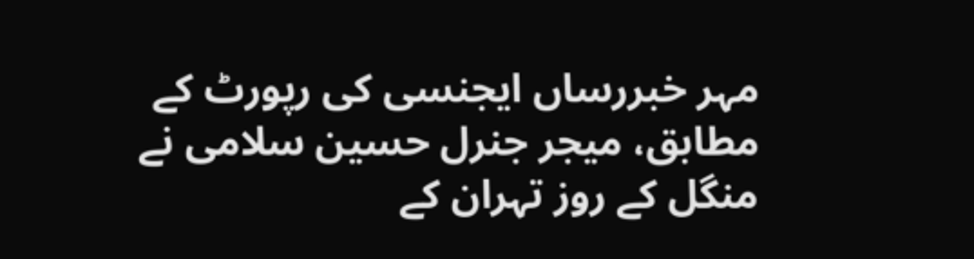مہر خبررساں ایجنسی کی رپورٹ کے مطابق، میجر جنرل حسین سلامی نے منگل کے روز تہران کے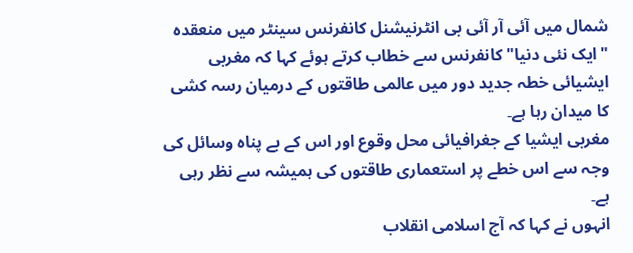شمال میں آئی آر آئی بی انٹرنیشنل کانفرنس سینٹر میں منعقدہ "ایک نئی دنیا" کانفرنس سے خطاب کرتے ہوئے کہا کہ مغربی ایشیائی خطہ جدید دور میں عالمی طاقتوں کے درمیان رسہ کشی کا میدان رہا ہے۔
مغربی ایشیا کے جغرافیائی محل وقوع اور اس کے بے پناہ وسائل کی وجہ سے اس خطے پر استعماری طاقتوں کی ہمیشہ سے نظر رہی ہے۔
انہوں نے کہا کہ آج اسلامی انقلاب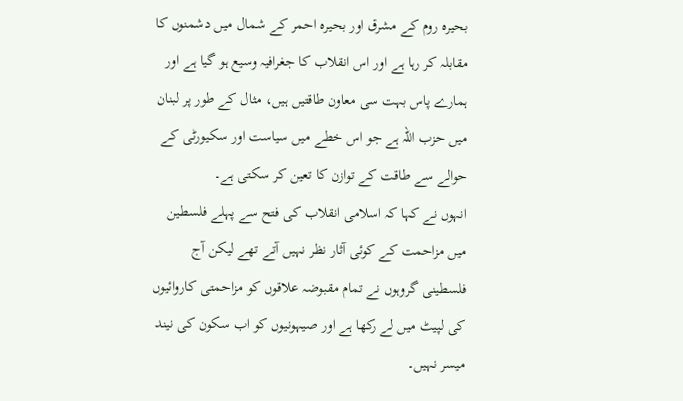بحیرہ روم کے مشرق اور بحیرہ احمر کے شمال میں دشمنوں کا مقابلہ کر رہا ہے اور اس انقلاب کا جغرافیہ وسیع ہو گیا ہے اور ہمارے پاس بہت سی معاون طاقتیں ہیں، مثال کے طور پر لبنان میں حزب اللہ ہے جو اس خطے میں سیاست اور سکیورٹی کے حوالے سے طاقت کے توازن کا تعین کر سکتی ہے۔
انہوں نے کہا کہ اسلامی انقلاب کی فتح سے پہلے فلسطین میں مزاحمت کے کوئی آثار نظر نہیں آتے تھے لیکن آج فلسطینی گروہوں نے تمام مقبوضہ علاقوں کو مزاحمتی کاروائیوں کی لپیٹ میں لے رکھا ہے اور صیہونیوں کو اب سکون کی نیند میسر نہیں۔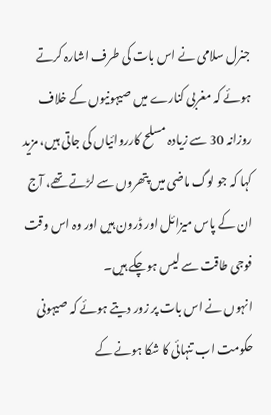جنرل سلامی نے اس بات کی طرف اشارہ کرتے ہوئے کہ مغربی کنارے میں صیہونیوں کے خلاف روزانہ 30 سے زیادہ مسلح کارروائیاں کی جاتی ہیں، مزید کہا کہ جو لوگ ماضی میں پتھروں سے لڑتے تھے، آج ان کے پاس میزائل اور ڈرون ہیں اور وہ اس وقت فوجی طاقت سے لیس ہوچکے ہیں۔
انہوں نے اس بات پر زور دیتے ہوئے کہ صیہونی حکومت اب تنہائی کا شکا ہونے کے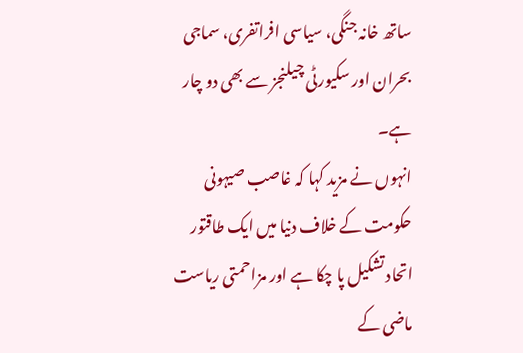ساتھ خانہ جنگی، سیاسی افراتفری، سماجی بحران اور سکیورٹی چیلنجز سے بھی دو چار ہے۔
انہوں نے مزید کہا کہ غاصب صیہونی حکومت کے خلاف دنیا میں ایک طاقتور اتحاد تشکیل پا چکا ہے اور مزاحمتی ریاست ماضی کے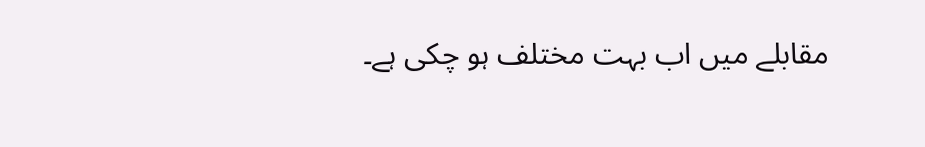مقابلے میں اب بہت مختلف ہو چکی ہے۔